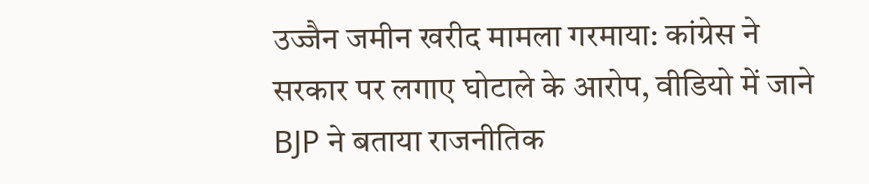उज्जैन जमीन खरीद मामला गरमाया: कांग्रेस ने सरकार पर लगाए घोटाले के आरोप, वीडियो में जाने BJP ने बताया राजनीतिक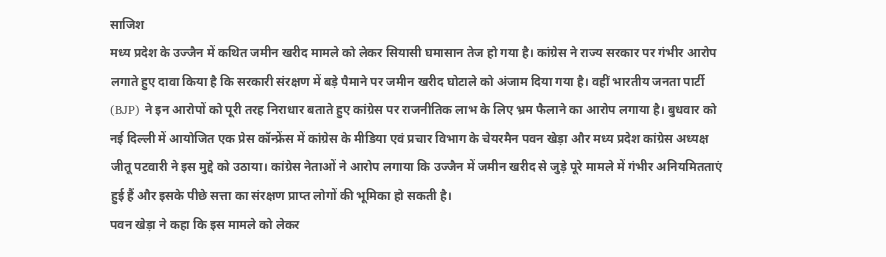साजिश
मध्य प्रदेश के उज्जैन में कथित जमीन खरीद मामले को लेकर सियासी घमासान तेज हो गया है। कांग्रेस ने राज्य सरकार पर गंभीर आरोप लगाते हुए दावा किया है कि सरकारी संरक्षण में बड़े पैमाने पर जमीन खरीद घोटाले को अंजाम दिया गया है। वहीं भारतीय जनता पार्टी (BJP) ने इन आरोपों को पूरी तरह निराधार बताते हुए कांग्रेस पर राजनीतिक लाभ के लिए भ्रम फैलाने का आरोप लगाया है। बुधवार को नई दिल्ली में आयोजित एक प्रेस कॉन्फ्रेंस में कांग्रेस के मीडिया एवं प्रचार विभाग के चेयरमैन पवन खेड़ा और मध्य प्रदेश कांग्रेस अध्यक्ष जीतू पटवारी ने इस मुद्दे को उठाया। कांग्रेस नेताओं ने आरोप लगाया कि उज्जैन में जमीन खरीद से जुड़े पूरे मामले में गंभीर अनियमितताएं हुई हैं और इसके पीछे सत्ता का संरक्षण प्राप्त लोगों की भूमिका हो सकती है।
पवन खेड़ा ने कहा कि इस मामले को लेकर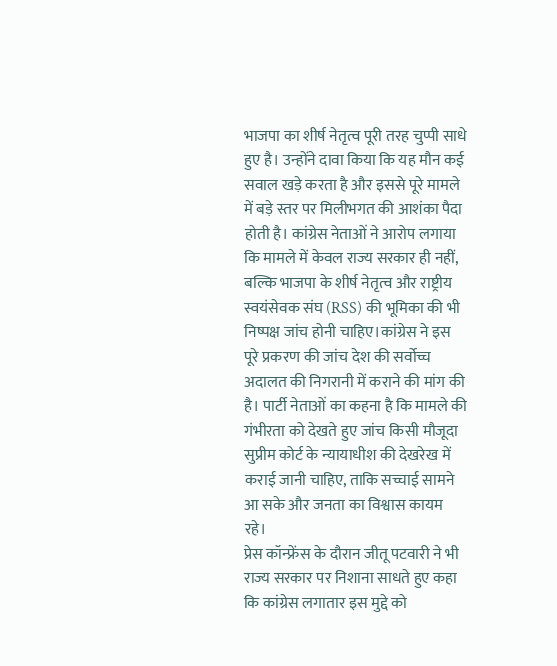भाजपा का शीर्ष नेतृत्व पूरी तरह चुप्पी साधे हुए है। उन्होंने दावा किया कि यह मौन कई सवाल खड़े करता है और इससे पूरे मामले में बड़े स्तर पर मिलीभगत की आशंका पैदा होती है। कांग्रेस नेताओं ने आरोप लगाया कि मामले में केवल राज्य सरकार ही नहीं, बल्कि भाजपा के शीर्ष नेतृत्व और राष्ट्रीय स्वयंसेवक संघ (RSS) की भूमिका की भी निष्पक्ष जांच होनी चाहिए।कांग्रेस ने इस पूरे प्रकरण की जांच देश की सर्वोच्च अदालत की निगरानी में कराने की मांग की है। पार्टी नेताओं का कहना है कि मामले की गंभीरता को देखते हुए जांच किसी मौजूदा सुप्रीम कोर्ट के न्यायाधीश की देखरेख में कराई जानी चाहिए, ताकि सच्चाई सामने आ सके और जनता का विश्वास कायम रहे।
प्रेस कॉन्फ्रेंस के दौरान जीतू पटवारी ने भी राज्य सरकार पर निशाना साधते हुए कहा कि कांग्रेस लगातार इस मुद्दे को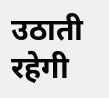उठाती रहेगी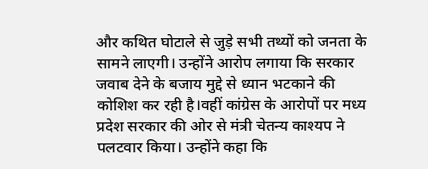और कथित घोटाले से जुड़े सभी तथ्यों को जनता के सामने लाएगी। उन्होंने आरोप लगाया कि सरकार जवाब देने के बजाय मुद्दे से ध्यान भटकाने की कोशिश कर रही है।वहीं कांग्रेस के आरोपों पर मध्य प्रदेश सरकार की ओर से मंत्री चेतन्य काश्यप ने पलटवार किया। उन्होंने कहा कि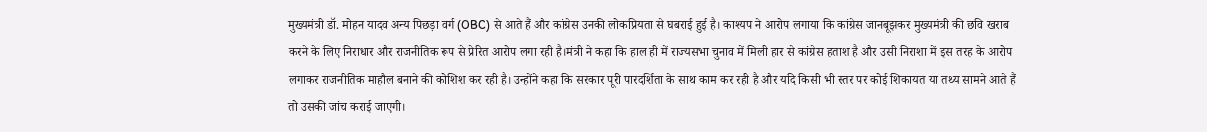मुख्यमंत्री डॉ. मोहन यादव अन्य पिछड़ा वर्ग (OBC) से आते हैं और कांग्रेस उनकी लोकप्रियता से घबराई हुई है। काश्यप ने आरोप लगाया कि कांग्रेस जानबूझकर मुख्यमंत्री की छवि खराब करने के लिए निराधार और राजनीतिक रूप से प्रेरित आरोप लगा रही है।मंत्री ने कहा कि हाल ही में राज्यसभा चुनाव में मिली हार से कांग्रेस हताश है और उसी निराशा में इस तरह के आरोप लगाकर राजनीतिक माहौल बनाने की कोशिश कर रही है। उन्होंने कहा कि सरकार पूरी पारदर्शिता के साथ काम कर रही है और यदि किसी भी स्तर पर कोई शिकायत या तथ्य सामने आते हैं तो उसकी जांच कराई जाएगी।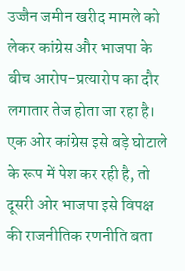उज्जैन जमीन खरीद मामले को लेकर कांग्रेस और भाजपा के बीच आरोप-प्रत्यारोप का दौर लगातार तेज होता जा रहा है। एक ओर कांग्रेस इसे बड़े घोटाले के रूप में पेश कर रही है, तो दूसरी ओर भाजपा इसे विपक्ष की राजनीतिक रणनीति बता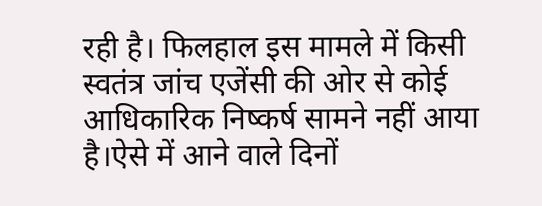रही है। फिलहाल इस मामले में किसी स्वतंत्र जांच एजेंसी की ओर से कोई आधिकारिक निष्कर्ष सामने नहीं आया है।ऐसे में आने वाले दिनों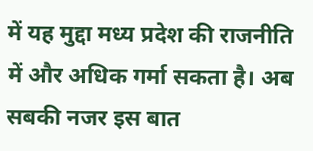में यह मुद्दा मध्य प्रदेश की राजनीति में और अधिक गर्मा सकता है। अब सबकी नजर इस बात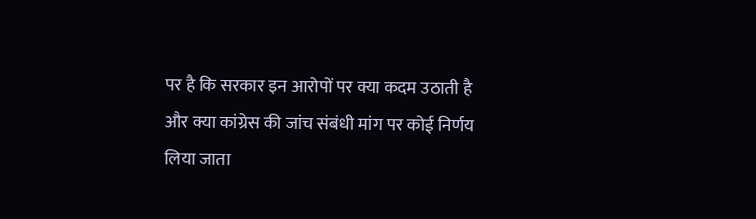पर है कि सरकार इन आरोपों पर क्या कदम उठाती है और क्या कांग्रेस की जांच संबंधी मांग पर कोई निर्णय लिया जाता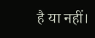है या नहीं।